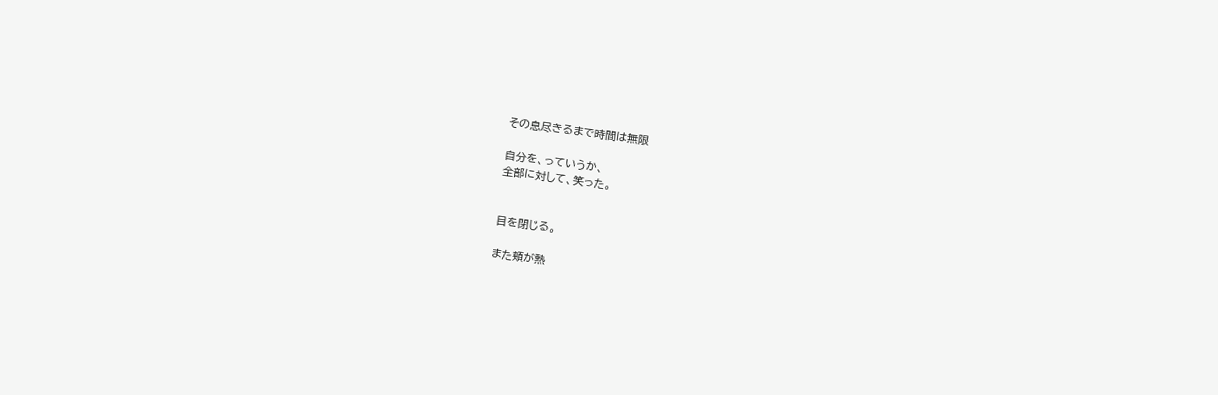その息尽きるまで時間は無限

自分を、っていうか、
全部に対して、笑った。


目を閉じる。

また頬が熱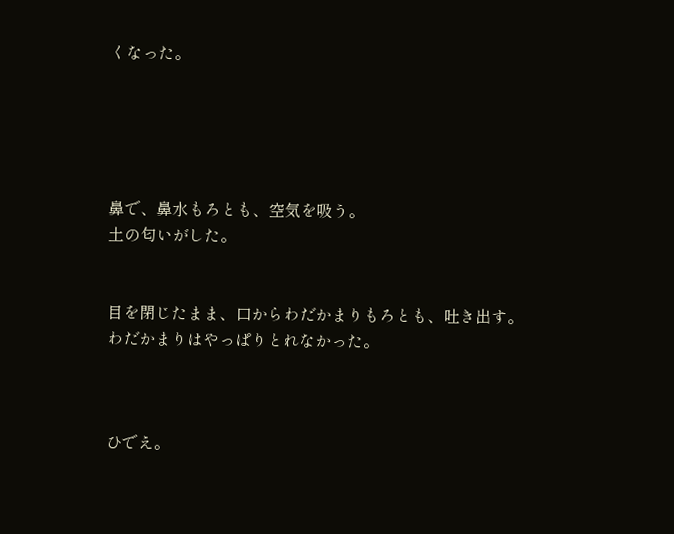くなった。





鼻で、鼻水もろとも、空気を吸う。
土の匂いがした。


目を閉じたまま、口からわだかまりもろとも、吐き出す。
わだかまりはやっぱりとれなかった。



ひでえ。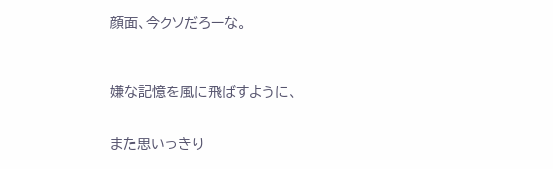顔面、今クソだろーな。



嫌な記憶を風に飛ばすように、


また思いっきり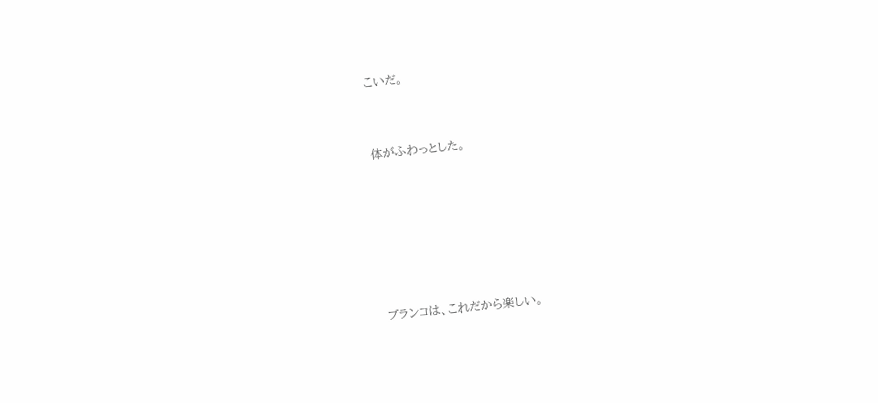こいだ。



体がふわっとした。








ブランコは、これだから楽しい。